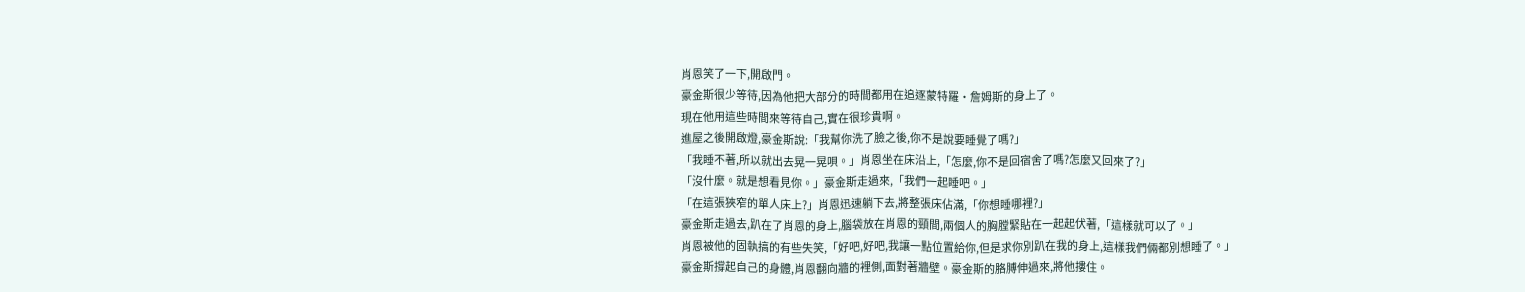肖恩笑了一下,開啟門。
豪金斯很少等待,因為他把大部分的時間都用在追逐蒙特羅•詹姆斯的身上了。
現在他用這些時間來等待自己,實在很珍貴啊。
進屋之後開啟燈,豪金斯說:「我幫你洗了臉之後,你不是說要睡覺了嗎?」
「我睡不著,所以就出去晃一晃唄。」肖恩坐在床沿上,「怎麼,你不是回宿舍了嗎?怎麼又回來了?」
「沒什麼。就是想看見你。」豪金斯走過來,「我們一起睡吧。」
「在這張狹窄的單人床上?」肖恩迅速躺下去,將整張床佔滿,「你想睡哪裡?」
豪金斯走過去,趴在了肖恩的身上,腦袋放在肖恩的頸間,兩個人的胸膛緊貼在一起起伏著,「這樣就可以了。」
肖恩被他的固執搞的有些失笑,「好吧,好吧,我讓一點位置給你,但是求你別趴在我的身上,這樣我們倆都別想睡了。」
豪金斯撐起自己的身體,肖恩翻向牆的裡側,面對著牆壁。豪金斯的胳膊伸過來,將他摟住。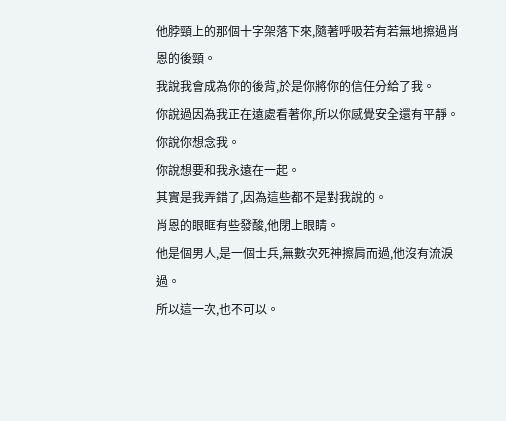他脖頸上的那個十字架落下來,隨著呼吸若有若無地擦過肖恩的後頸。
我說我會成為你的後背,於是你將你的信任分給了我。
你說過因為我正在遠處看著你,所以你感覺安全還有平靜。
你說你想念我。
你說想要和我永遠在一起。
其實是我弄錯了,因為這些都不是對我說的。
肖恩的眼眶有些發酸,他閉上眼睛。
他是個男人,是一個士兵,無數次死神擦肩而過,他沒有流淚過。
所以這一次,也不可以。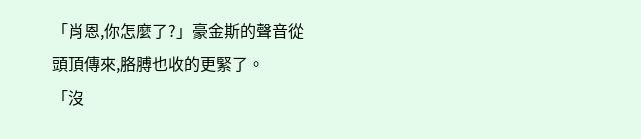「肖恩,你怎麼了?」豪金斯的聲音從頭頂傳來,胳膊也收的更緊了。
「沒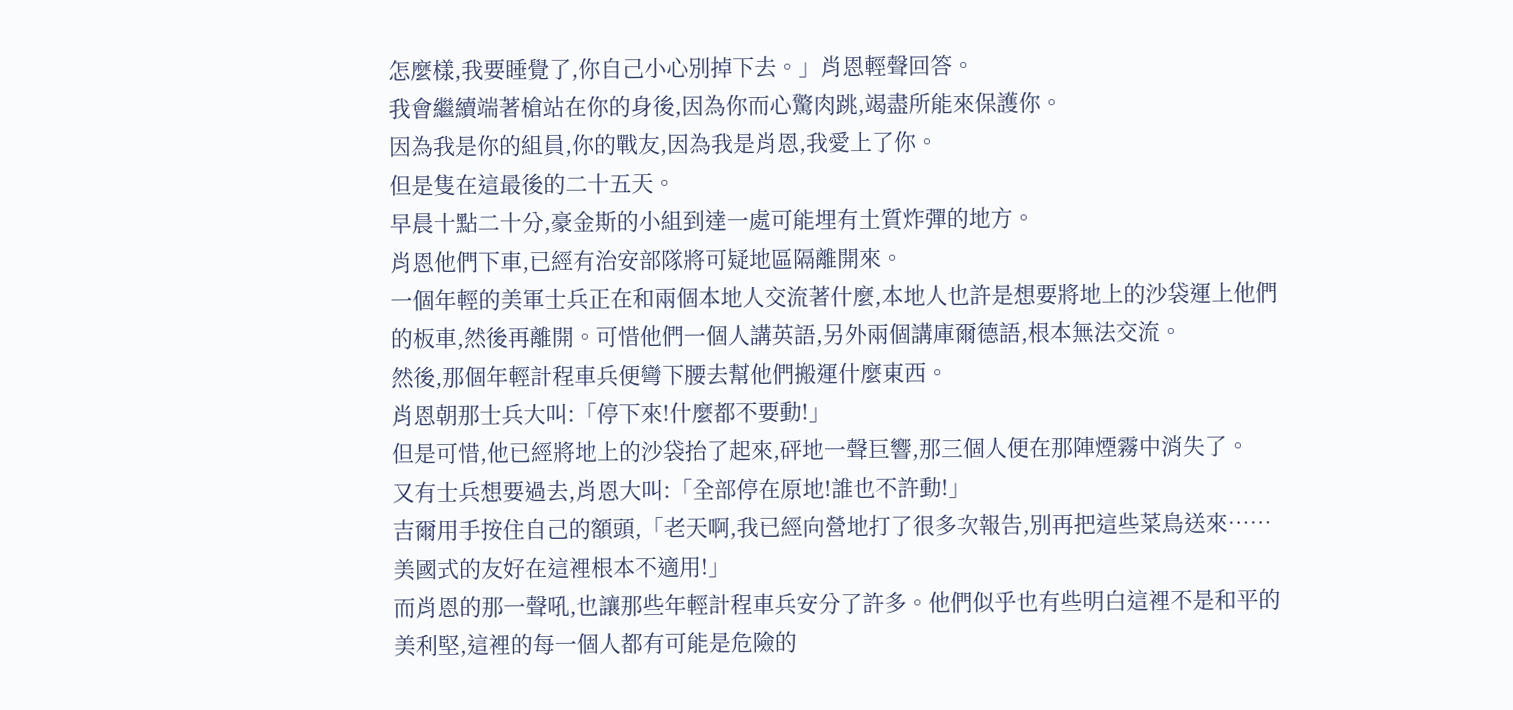怎麼樣,我要睡覺了,你自己小心別掉下去。」肖恩輕聲回答。
我會繼續端著槍站在你的身後,因為你而心驚肉跳,竭盡所能來保護你。
因為我是你的組員,你的戰友,因為我是肖恩,我愛上了你。
但是隻在這最後的二十五天。
早晨十點二十分,豪金斯的小組到達一處可能埋有土質炸彈的地方。
肖恩他們下車,已經有治安部隊將可疑地區隔離開來。
一個年輕的美軍士兵正在和兩個本地人交流著什麼,本地人也許是想要將地上的沙袋運上他們的板車,然後再離開。可惜他們一個人講英語,另外兩個講庫爾德語,根本無法交流。
然後,那個年輕計程車兵便彎下腰去幫他們搬運什麼東西。
肖恩朝那士兵大叫:「停下來!什麼都不要動!」
但是可惜,他已經將地上的沙袋抬了起來,砰地一聲巨響,那三個人便在那陣煙霧中消失了。
又有士兵想要過去,肖恩大叫:「全部停在原地!誰也不許動!」
吉爾用手按住自己的額頭,「老天啊,我已經向營地打了很多次報告,別再把這些菜鳥送來……美國式的友好在這裡根本不適用!」
而肖恩的那一聲吼,也讓那些年輕計程車兵安分了許多。他們似乎也有些明白這裡不是和平的美利堅,這裡的每一個人都有可能是危險的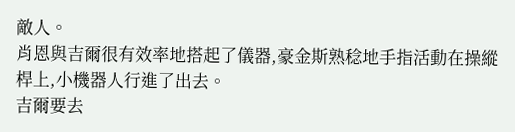敵人。
肖恩與吉爾很有效率地搭起了儀器,豪金斯熟稔地手指活動在操縱桿上,小機器人行進了出去。
吉爾要去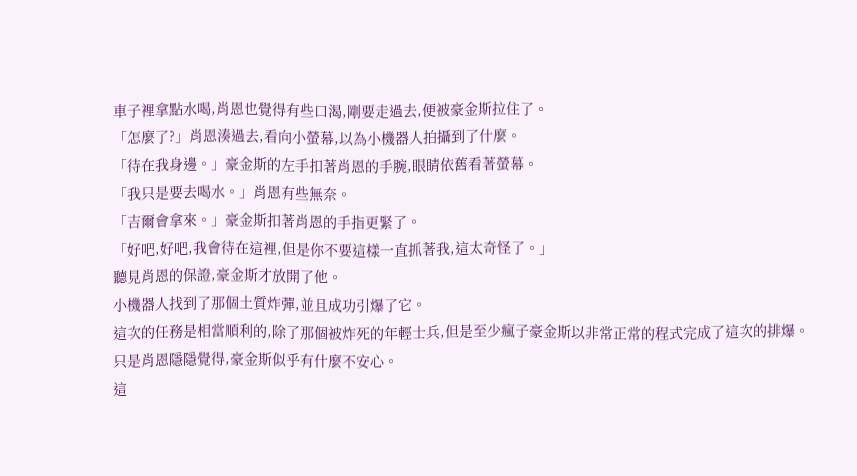車子裡拿點水喝,肖恩也覺得有些口渴,剛要走過去,便被豪金斯拉住了。
「怎麼了?」肖恩湊過去,看向小螢幕,以為小機器人拍攝到了什麼。
「待在我身邊。」豪金斯的左手扣著肖恩的手腕,眼睛依舊看著螢幕。
「我只是要去喝水。」肖恩有些無奈。
「吉爾會拿來。」豪金斯扣著肖恩的手指更緊了。
「好吧,好吧,我會待在這裡,但是你不要這樣一直抓著我,這太奇怪了。」
聽見肖恩的保證,豪金斯才放開了他。
小機器人找到了那個土質炸彈,並且成功引爆了它。
這次的任務是相當順利的,除了那個被炸死的年輕士兵,但是至少瘋子豪金斯以非常正常的程式完成了這次的排爆。
只是肖恩隱隱覺得,豪金斯似乎有什麼不安心。
這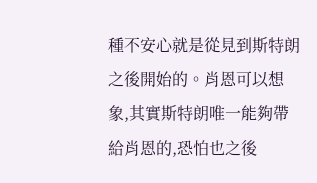種不安心就是從見到斯特朗之後開始的。肖恩可以想象,其實斯特朗唯一能夠帶給肖恩的,恐怕也之後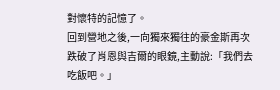對懷特的記憶了。
回到營地之後,一向獨來獨往的豪金斯再次跌破了肖恩與吉爾的眼鏡,主動說:「我們去吃飯吧。」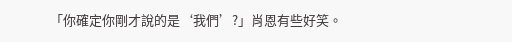「你確定你剛才說的是‘我們’?」肖恩有些好笑。